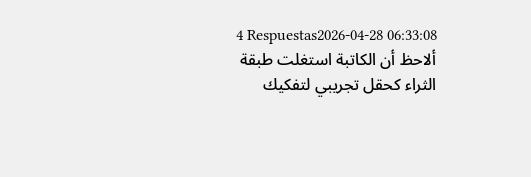4 Respuestas2026-04-28 06:33:08
ألاحظ أن الكاتبة استغلت طبقة الثراء كحقل تجريبي لتفكيك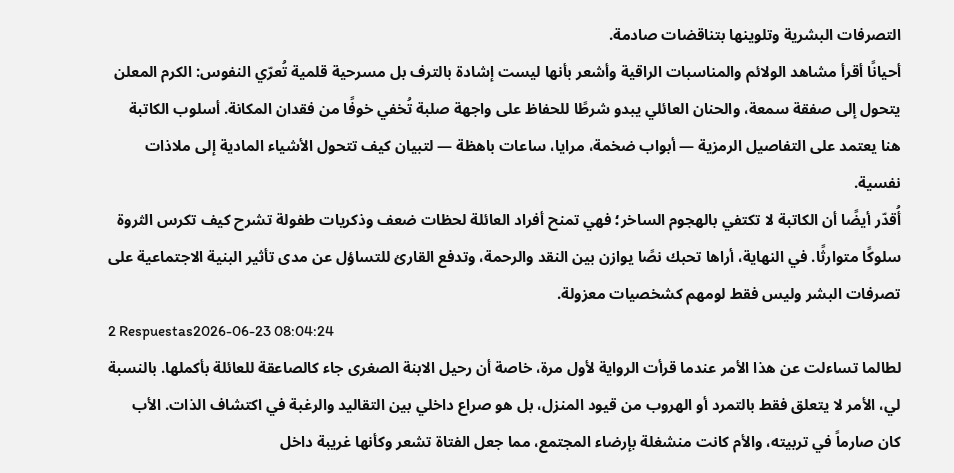التصرفات البشرية وتلوينها بتناقضات صادمة.
أحيانًا أقرأ مشاهد الولائم والمناسبات الراقية وأشعر بأنها ليست إشادة بالترف بل مسرحية قلمية تُعرّي النفوس: الكرم المعلن يتحول إلى صفقة سمعة، والحنان العائلي يبدو شرطًا للحفاظ على واجهة صلبة تُخفي خوفًا من فقدان المكانة. أسلوب الكاتبة هنا يعتمد على التفاصيل الرمزية — أبواب ضخمة، مرايا، ساعات باهظة — لتبيان كيف تتحول الأشياء المادية إلى ملاذات نفسية.
أُقدّر أيضًا أن الكاتبة لا تكتفي بالهجوم الساخر؛ فهي تمنح أفراد العائلة لحظات ضعف وذكريات طفولة تشرح كيف تكرس الثروة سلوكًا متوارثًا. في النهاية، أراها تحبك نصًا يوازن بين النقد والرحمة، وتدفع القارئ للتساؤل عن مدى تأثير البنية الاجتماعية على تصرفات البشر وليس فقط لومهم كشخصيات معزولة.
2 Respuestas2026-06-23 08:04:24
لطالما تساءلت عن هذا الأمر عندما قرأت الرواية لأول مرة، خاصة أن رحيل الابنة الصغرى جاء كالصاعقة للعائلة بأكملها. بالنسبة لي، الأمر لا يتعلق فقط بالتمرد أو الهروب من قيود المنزل، بل هو صراع داخلي بين التقاليد والرغبة في اكتشاف الذات. الأب كان صارماً في تربيته، والأم كانت منشغلة بإرضاء المجتمع، مما جعل الفتاة تشعر وكأنها غريبة داخل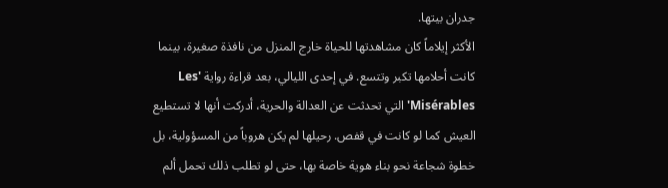جدران بيتها.
الأكثر إيلاماً كان مشاهدتها للحياة خارج المنزل من نافذة صغيرة، بينما كانت أحلامها تكبر وتتسع. في إحدى الليالي، بعد قراءة رواية 'Les Misérables' التي تحدثت عن العدالة والحرية، أدركت أنها لا تستطيع العيش كما لو كانت في قفص. رحيلها لم يكن هروباً من المسؤولية، بل خطوة شجاعة نحو بناء هوية خاصة بها، حتى لو تطلب ذلك تحمل ألم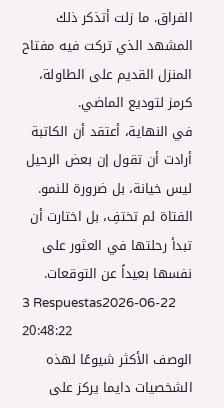الفراق. ما زلت أتذكر ذلك المشهد الذي تركت فيه مفتاح المنزل القديم على الطاولة، كرمز لتوديع الماضي.
في النهاية، أعتقد أن الكاتبة أرادت أن تقول إن بعض الرحيل ليس خيانة، بل ضرورة للنمو. الفتاة لم تختفِ، بل اختارت أن تبدأ رحلتها في العثور على نفسها بعيداً عن التوقعات.
3 Respuestas2026-06-22 20:48:22
الوصف الأكثر شيوعًا لهذه الشخصيات دايما يركز على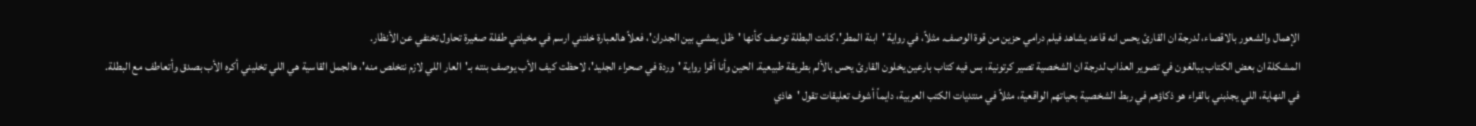الإهمال والشعور بالاقصاء، لدرجة ان القارئ يحس انه قاعد يشاهد فيلم درامي حزين من قوة الوصف. مثلاً، في رواية 'ابنة المطر'، كانت البطلة توصف كأنها 'ظل يمشي بين الجدران'، فعلاً هالعبارة خلتني ارسم في مخيلتي طفلة صغيرة تحاول تختفي عن الأنظار.
المشكلة ان بعض الكتاب يبالغون في تصوير العذاب لدرجة ان الشخصية تصير كرتونية، بس فيه كتاب بارعين يخلون القارئ يحس بالألم بطريقة طبيعية. الحين وأنا أقرا رواية 'وردة في صحراء الجليد'، لاحظت كيف الأب يوصف بنته بـ'العار اللي لازم نتخلص منه'، هالجمل القاسية هي اللي تخليني أكره الأب بصدق وأتعاطف مع البطلة.
في النهاية، اللي يجذبني بالقراء هو ذكاؤهم في ربط الشخصية بحياتهم الواقعية، مثلاً في منتديات الكتب العربية، دايماً أشوف تعليقات تقول 'هاذي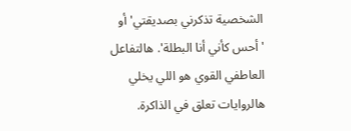الشخصية تذكرني بصديقتي' أو 'أحس كأني أنا البطلة'. هالتفاعل العاطفي القوي هو اللي يخلي هالروايات تعلق في الذاكرة.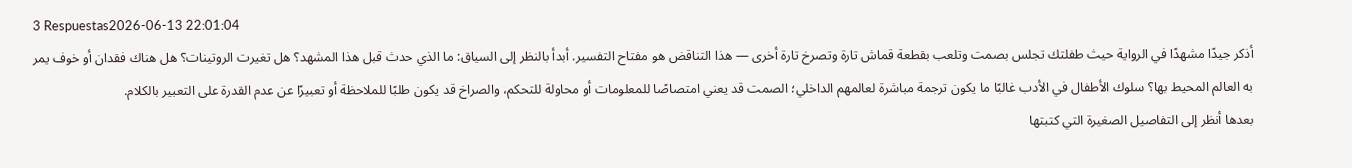3 Respuestas2026-06-13 22:01:04
أذكر جيدًا مشهدًا في الرواية حيث طفلتك تجلس بصمت وتلعب بقطعة قماش تارة وتصرخ تارة أخرى — هذا التناقض هو مفتاح التفسير. أبدأ بالنظر إلى السياق: ما الذي حدث قبل هذا المشهد؟ هل تغيرت الروتينات؟ هل هناك فقدان أو خوف يمر به العالم المحيط بها؟ سلوك الأطفال في الأدب غالبًا ما يكون ترجمة مباشرة لعالمهم الداخلي؛ الصمت قد يعني امتصاصًا للمعلومات أو محاولة للتحكم، والصراخ قد يكون طلبًا للملاحظة أو تعبيرًا عن عدم القدرة على التعبير بالكلام.
بعدها أنظر إلى التفاصيل الصغيرة التي كتبتها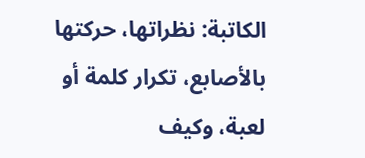الكاتبة: نظراتها، حركتها بالأصابع، تكرار كلمة أو لعبة، وكيف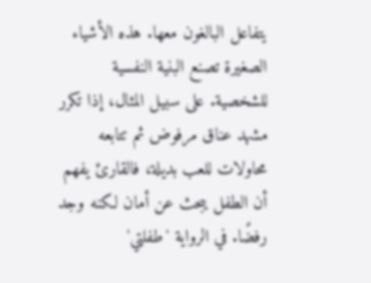يتفاعل البالغون معها. هذه الأشياء الصغيرة تصنع البنية النفسية للشخصية. على سبيل المثال، إذا تكرر مشهد عناق مرفوض ثم تتابعه محاولات للعب بديلة، فالقارئ يفهم أن الطفل يبحث عن أمان لكنه وجد رفضًا. في الرواية 'طفلتي'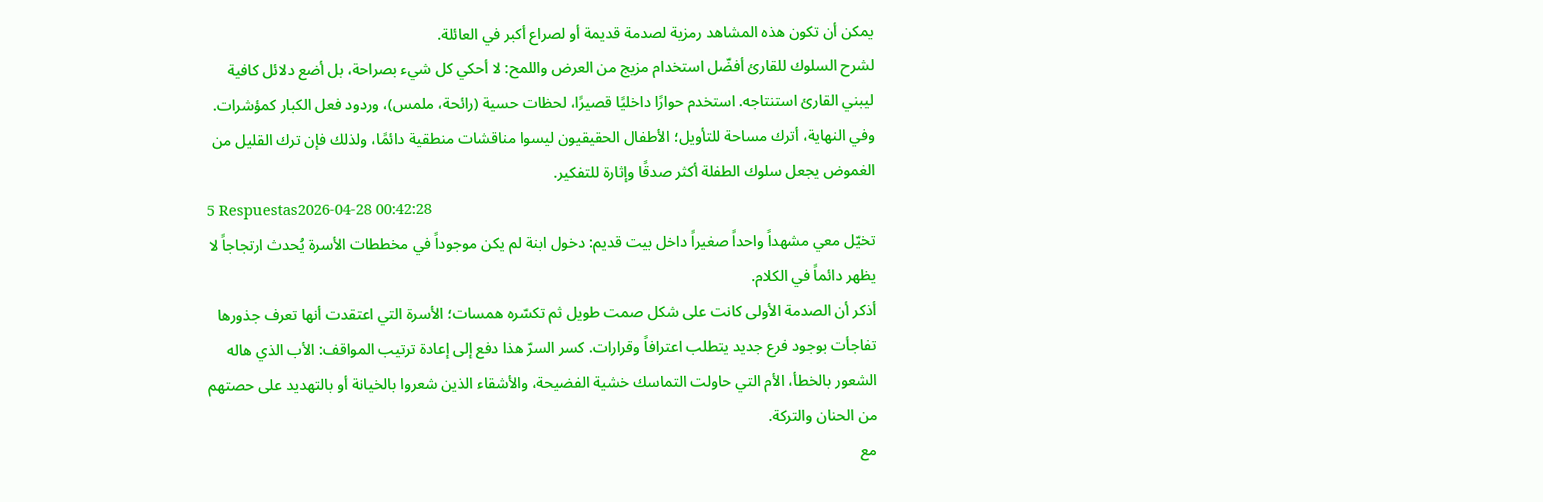يمكن أن تكون هذه المشاهد رمزية لصدمة قديمة أو لصراع أكبر في العائلة.
لشرح السلوك للقارئ أفضّل استخدام مزيج من العرض واللمح: لا أحكي كل شيء بصراحة، بل أضع دلائل كافية ليبني القارئ استنتاجه. استخدم حوارًا داخليًا قصيرًا، لحظات حسية (رائحة، ملمس)، وردود فعل الكبار كمؤشرات. وفي النهاية، أترك مساحة للتأويل؛ الأطفال الحقيقيون ليسوا مناقشات منطقية دائمًا، ولذلك فإن ترك القليل من الغموض يجعل سلوك الطفلة أكثر صدقًا وإثارة للتفكير.
5 Respuestas2026-04-28 00:42:28
تخيّل معي مشهداً واحداً صغيراً داخل بيت قديم: دخول ابنة لم يكن موجوداً في مخططات الأسرة يُحدث ارتجاجاً لا يظهر دائماً في الكلام.
أذكر أن الصدمة الأولى كانت على شكل صمت طويل ثم تكسّره همسات؛ الأسرة التي اعتقدت أنها تعرف جذورها تفاجأت بوجود فرع جديد يتطلب اعترافاً وقرارات. كسر السرّ هذا دفع إلى إعادة ترتيب المواقف: الأب الذي هاله الشعور بالخطأ، الأم التي حاولت التماسك خشية الفضيحة، والأشقاء الذين شعروا بالخيانة أو بالتهديد على حصتهم من الحنان والتركة.
مع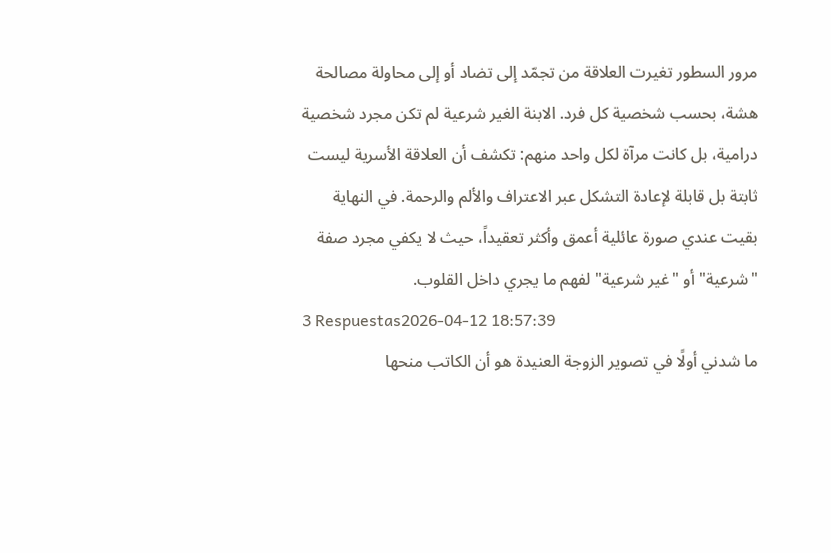مرور السطور تغيرت العلاقة من تجمّد إلى تضاد أو إلى محاولة مصالحة هشة، بحسب شخصية كل فرد. الابنة الغير شرعية لم تكن مجرد شخصية درامية، بل كانت مرآة لكل واحد منهم: تكشف أن العلاقة الأسرية ليست ثابتة بل قابلة لإعادة التشكل عبر الاعتراف والألم والرحمة. في النهاية بقيت عندي صورة عائلية أعمق وأكثر تعقيداً، حيث لا يكفي مجرد صفة "شرعية" أو "غير شرعية" لفهم ما يجري داخل القلوب.
3 Respuestas2026-04-12 18:57:39
ما شدني أولًا في تصوير الزوجة العنيدة هو أن الكاتب منحها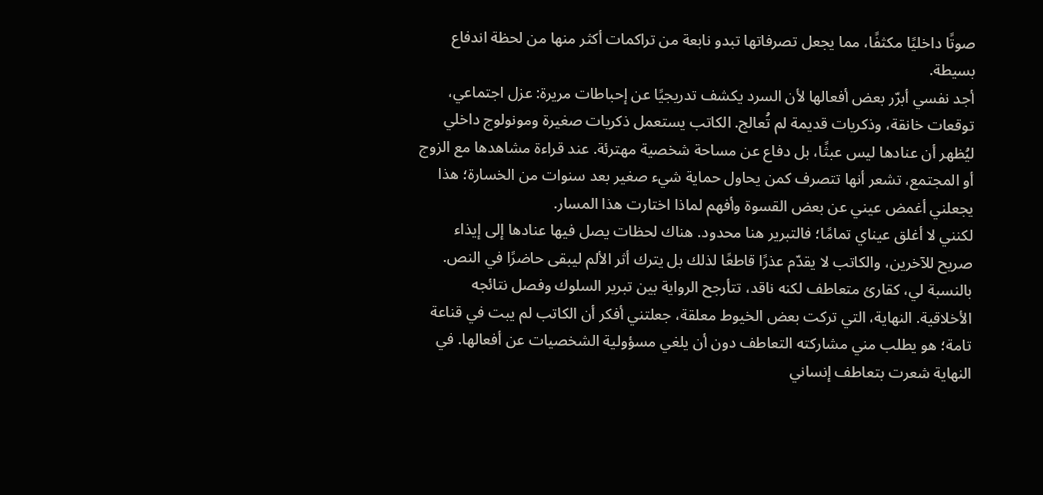صوتًا داخليًا مكثفًا، مما يجعل تصرفاتها تبدو نابعة من تراكمات أكثر منها من لحظة اندفاع بسيطة.
أجد نفسي أبرّر بعض أفعالها لأن السرد يكشف تدريجيًا عن إحباطات مريرة: عزل اجتماعي، توقعات خانقة، وذكريات قديمة لم تُعالج. الكاتب يستعمل ذكريات صغيرة ومونولوج داخلي ليُظهر أن عنادها ليس عبثًا، بل دفاع عن مساحة شخصية مهترئة. عند قراءة مشاهدها مع الزوج أو المجتمع، تشعر أنها تتصرف كمن يحاول حماية شيء صغير بعد سنوات من الخسارة؛ هذا يجعلني أغمض عيني عن بعض القسوة وأفهم لماذا اختارت هذا المسار.
لكنني لا أغلق عيناي تمامًا؛ فالتبرير هنا محدود. هناك لحظات يصل فيها عنادها إلى إيذاء صريح للآخرين، والكاتب لا يقدّم عذرًا قاطعًا لذلك بل يترك أثر الألم ليبقى حاضرًا في النص. بالنسبة لي، كقارئ متعاطف لكنه ناقد، تتأرجح الرواية بين تبرير السلوك وفصل نتائجه الأخلاقية. النهاية، التي تركت بعض الخيوط معلقة، جعلتني أفكر أن الكاتب لم يبت في قناعة تامة؛ هو يطلب مني مشاركته التعاطف دون أن يلغي مسؤولية الشخصيات عن أفعالها. في النهاية شعرت بتعاطف إنساني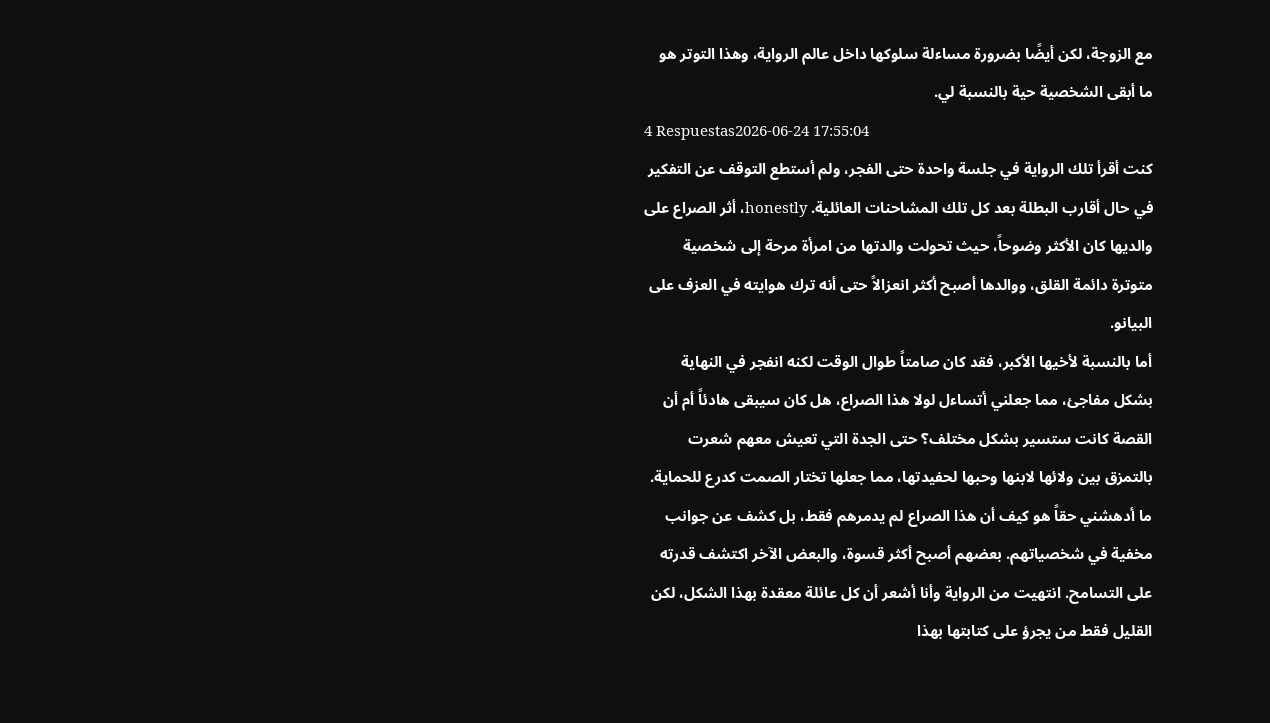مع الزوجة، لكن أيضًا بضرورة مساءلة سلوكها داخل عالم الرواية، وهذا التوتر هو ما أبقى الشخصية حية بالنسبة لي.
4 Respuestas2026-06-24 17:55:04
كنت أقرأ تلك الرواية في جلسة واحدة حتى الفجر، ولم أستطع التوقف عن التفكير في حال أقارب البطلة بعد كل تلك المشاحنات العائلية. honestly، أثر الصراع على والديها كان الأكثر وضوحاً، حيث تحولت والدتها من امرأة مرحة إلى شخصية متوترة دائمة القلق، ووالدها أصبح أكثر انعزالاً حتى أنه ترك هوايته في العزف على البيانو.
أما بالنسبة لأخيها الأكبر، فقد كان صامتاً طوال الوقت لكنه انفجر في النهاية بشكل مفاجئ، مما جعلني أتساءل لولا هذا الصراع، هل كان سيبقى هادئاً أم أن القصة كانت ستسير بشكل مختلف؟ حتى الجدة التي تعيش معهم شعرت بالتمزق بين ولائها لابنها وحبها لحفيدتها، مما جعلها تختار الصمت كدرع للحماية.
ما أدهشني حقاً هو كيف أن هذا الصراع لم يدمرهم فقط، بل كشف عن جوانب مخفية في شخصياتهم. بعضهم أصبح أكثر قسوة، والبعض الآخر اكتشف قدرته على التسامح. انتهيت من الرواية وأنا أشعر أن كل عائلة معقدة بهذا الشكل، لكن القليل فقط من يجرؤ على كتابتها بهذا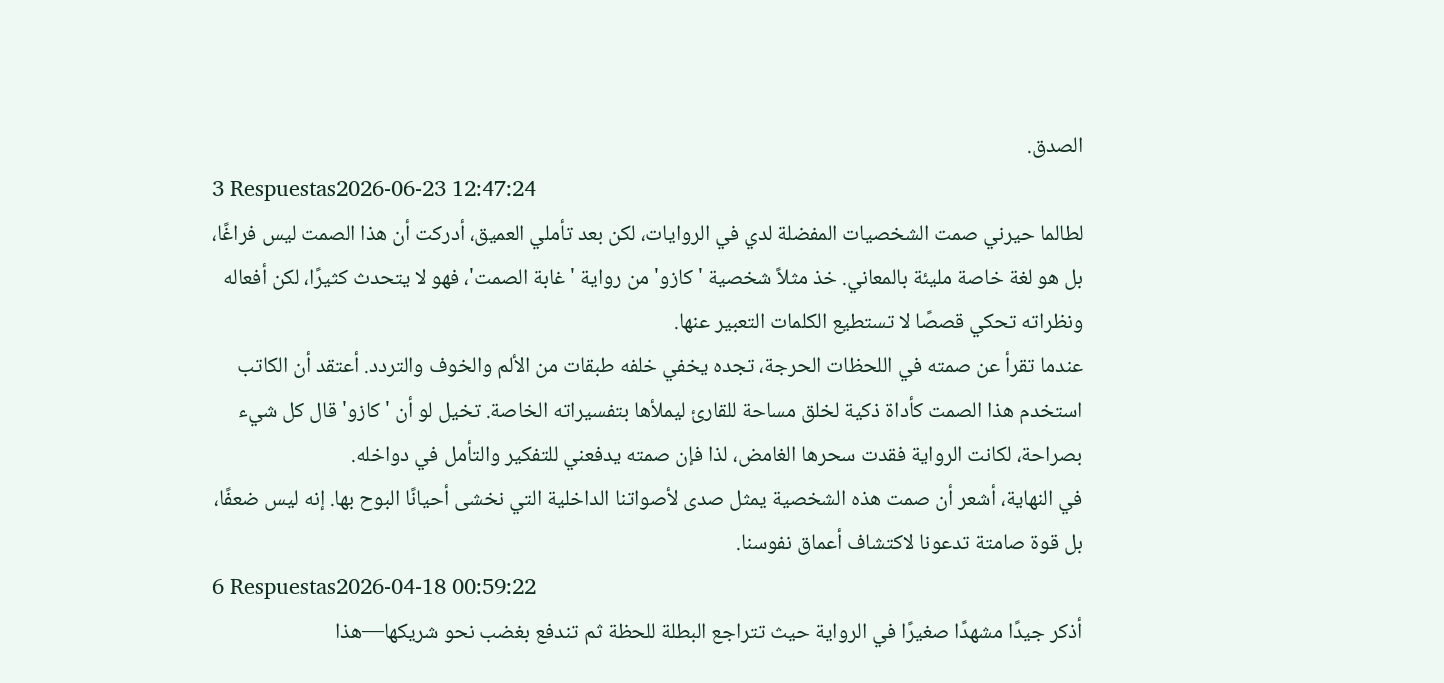الصدق.
3 Respuestas2026-06-23 12:47:24
لطالما حيرني صمت الشخصيات المفضلة لدي في الروايات، لكن بعد تأملي العميق، أدركت أن هذا الصمت ليس فراغًا، بل هو لغة خاصة مليئة بالمعاني. خذ مثلاً شخصية 'كازو' من رواية 'غابة الصمت'، فهو لا يتحدث كثيرًا، لكن أفعاله ونظراته تحكي قصصًا لا تستطيع الكلمات التعبير عنها.
عندما تقرأ عن صمته في اللحظات الحرجة، تجده يخفي خلفه طبقات من الألم والخوف والتردد. أعتقد أن الكاتب استخدم هذا الصمت كأداة ذكية لخلق مساحة للقارئ ليملأها بتفسيراته الخاصة. تخيل لو أن 'كازو' قال كل شيء بصراحة، لكانت الرواية فقدت سحرها الغامض، لذا فإن صمته يدفعني للتفكير والتأمل في دواخله.
في النهاية، أشعر أن صمت هذه الشخصية يمثل صدى لأصواتنا الداخلية التي نخشى أحيانًا البوح بها. إنه ليس ضعفًا، بل قوة صامتة تدعونا لاكتشاف أعماق نفوسنا.
6 Respuestas2026-04-18 00:59:22
أذكر جيدًا مشهدًا صغيرًا في الرواية حيث تتراجع البطلة للحظة ثم تندفع بغضب نحو شريكها—هذا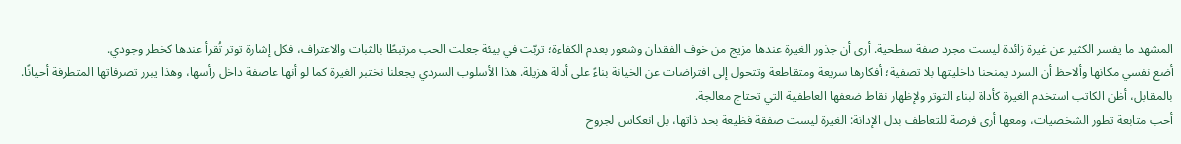المشهد ما يفسر الكثير عن غيرة زائدة ليست مجرد صفة سطحية. أرى أن جذور الغيرة عندها مزيج من خوف الفقدان وشعور بعدم الكفاءة؛ تربّت في بيئة جعلت الحب مرتبطًا بالثبات والاعتراف، فكل إشارة توتر تُقرأ عندها كخطر وجودي.
أضع نفسي مكانها وألاحظ أن السرد يمنحنا داخليتها بلا تصفية؛ أفكارها سريعة ومتقاطعة وتتحول إلى افتراضات عن الخيانة بناءً على أدلة هزيلة. هذا الأسلوب السردي يجعلنا نختبر الغيرة كما لو أنها عاصفة داخل رأسها، وهذا يبرر تصرفاتها المتطرفة أحيانًا. بالمقابل، أظن الكاتب استخدم الغيرة كأداة لبناء التوتر ولإظهار نقاط ضعفها العاطفية التي تحتاج معالجة.
أحب متابعة تطور الشخصيات، ومعها أرى فرصة للتعاطف بدل الإدانة: الغيرة ليست صفقة فظيعة بحد ذاتها، بل انعكاس لجروح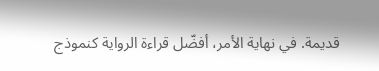قديمة. في نهاية الأمر، أفضّل قراءة الرواية كنموذج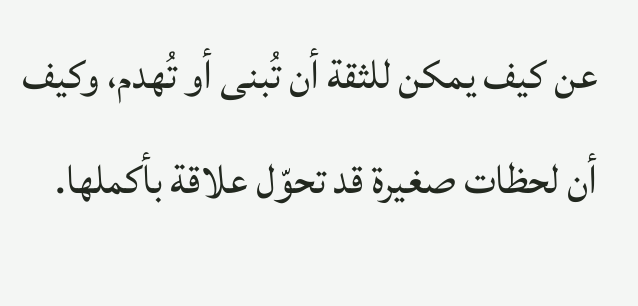عن كيف يمكن للثقة أن تُبنى أو تُهدم، وكيف أن لحظات صغيرة قد تحوّل علاقة بأكملها.